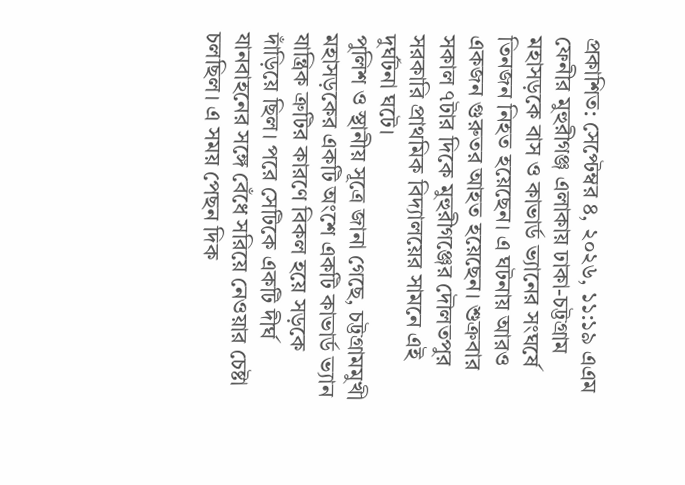প্রকাশিত: সেপ্টেম্বর ৪, ২০২৬, ১১:১৯ এএম
ফেনীর মুহুরীগঞ্জ এলাকায় ঢাকা-চট্টগ্রাম মহাসড়কে বাস ও কাভার্ড ভ্যানের সংঘর্ষে তিনজন নিহত হয়েছেন। এ ঘটনায় আরও একজন গুরুতর আহত হয়েছেন। শুক্রবার সকাল ৭টার দিকে মুহুরীগঞ্জের দৌলতপুর সরকারি প্রাথমিক বিদ্যালয়ের সামনে এই দুর্ঘটনা ঘটে।
পুলিশ ও স্থানীয় সূত্রে জানা গেছে, চট্টগ্রামমুখী মহাসড়কের একটি অংশে একটি কাভার্ড ভ্যান যান্ত্রিক ত্রুটির কারণে বিকল হয়ে সড়কে দাঁড়িয়ে ছিল। পরে সেটিকে একটি দীর্ঘ যানবাহনের সঙ্গে বেঁধে সরিয়ে নেওয়ার চেষ্টা চলছিল। এ সময় পেছন দিক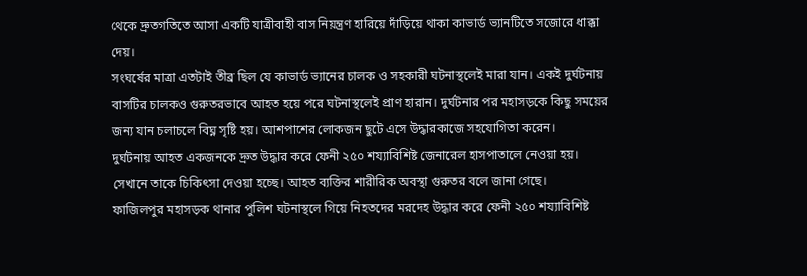থেকে দ্রুতগতিতে আসা একটি যাত্রীবাহী বাস নিয়ন্ত্রণ হারিয়ে দাঁড়িয়ে থাকা কাভার্ড ভ্যানটিতে সজোরে ধাক্কা দেয়।
সংঘর্ষের মাত্রা এতটাই তীব্র ছিল যে কাভার্ড ভ্যানের চালক ও সহকারী ঘটনাস্থলেই মারা যান। একই দুর্ঘটনায় বাসটির চালকও গুরুতরভাবে আহত হয়ে পরে ঘটনাস্থলেই প্রাণ হারান। দুর্ঘটনার পর মহাসড়কে কিছু সময়ের জন্য যান চলাচলে বিঘ্ন সৃষ্টি হয়। আশপাশের লোকজন ছুটে এসে উদ্ধারকাজে সহযোগিতা করেন।
দুর্ঘটনায় আহত একজনকে দ্রুত উদ্ধার করে ফেনী ২৫০ শয্যাবিশিষ্ট জেনারেল হাসপাতালে নেওয়া হয়। সেখানে তাকে চিকিৎসা দেওয়া হচ্ছে। আহত ব্যক্তির শারীরিক অবস্থা গুরুতর বলে জানা গেছে।
ফাজিলপুর মহাসড়ক থানার পুলিশ ঘটনাস্থলে গিয়ে নিহতদের মরদেহ উদ্ধার করে ফেনী ২৫০ শয্যাবিশিষ্ট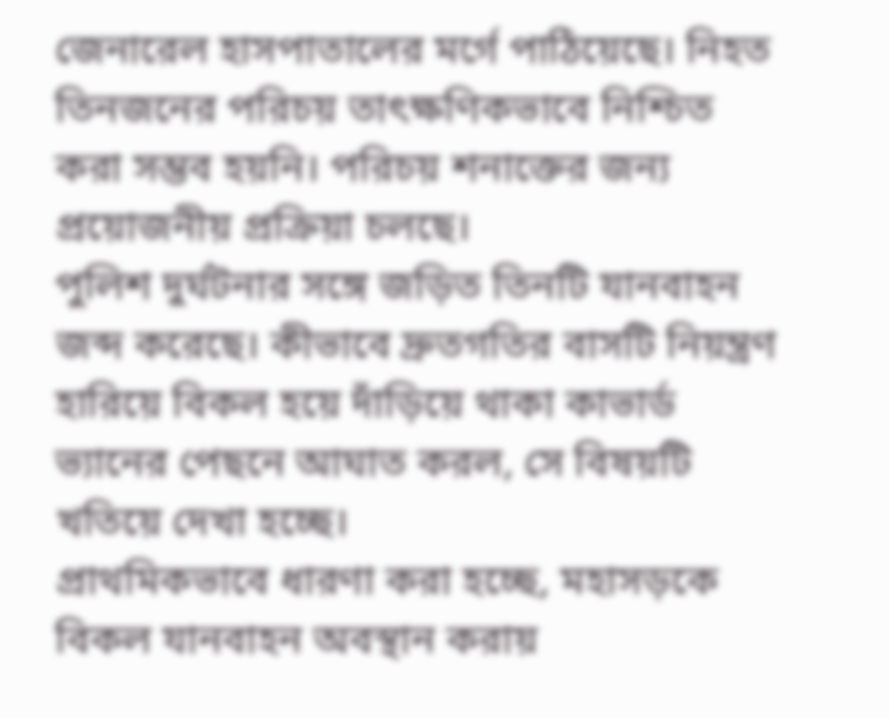জেনারেল হাসপাতালের মর্গে পাঠিয়েছে। নিহত তিনজনের পরিচয় তাৎক্ষণিকভাবে নিশ্চিত করা সম্ভব হয়নি। পরিচয় শনাক্তের জন্য প্রয়োজনীয় প্রক্রিয়া চলছে।
পুলিশ দুর্ঘটনার সঙ্গে জড়িত তিনটি যানবাহন জব্দ করেছে। কীভাবে দ্রুতগতির বাসটি নিয়ন্ত্রণ হারিয়ে বিকল হয়ে দাঁড়িয়ে থাকা কাভার্ড ভ্যানের পেছনে আঘাত করল, সে বিষয়টি খতিয়ে দেখা হচ্ছে।
প্রাথমিকভাবে ধারণা করা হচ্ছে, মহাসড়কে বিকল যানবাহন অবস্থান করায়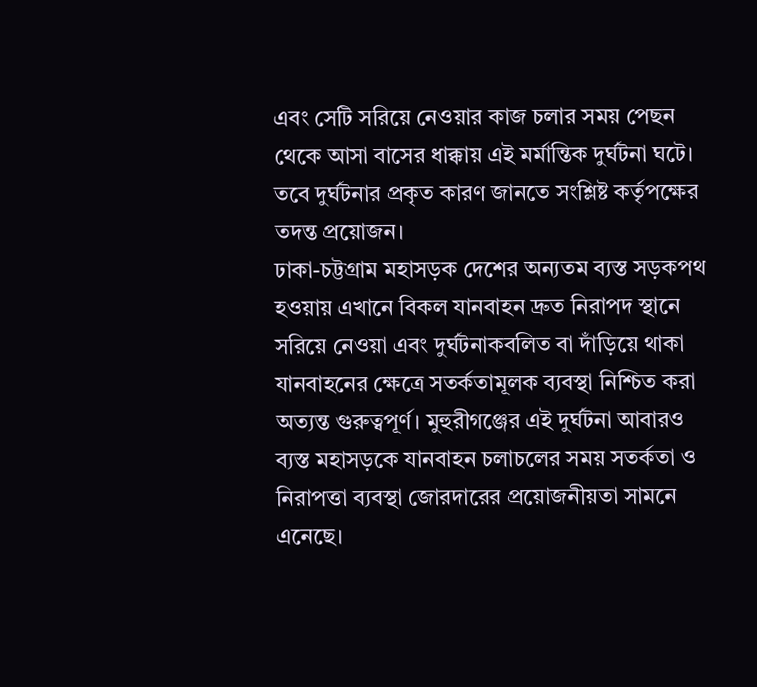এবং সেটি সরিয়ে নেওয়ার কাজ চলার সময় পেছন থেকে আসা বাসের ধাক্কায় এই মর্মান্তিক দুর্ঘটনা ঘটে। তবে দুর্ঘটনার প্রকৃত কারণ জানতে সংশ্লিষ্ট কর্তৃপক্ষের তদন্ত প্রয়োজন।
ঢাকা-চট্টগ্রাম মহাসড়ক দেশের অন্যতম ব্যস্ত সড়কপথ হওয়ায় এখানে বিকল যানবাহন দ্রুত নিরাপদ স্থানে সরিয়ে নেওয়া এবং দুর্ঘটনাকবলিত বা দাঁড়িয়ে থাকা যানবাহনের ক্ষেত্রে সতর্কতামূলক ব্যবস্থা নিশ্চিত করা অত্যন্ত গুরুত্বপূর্ণ। মুহুরীগঞ্জের এই দুর্ঘটনা আবারও ব্যস্ত মহাসড়কে যানবাহন চলাচলের সময় সতর্কতা ও নিরাপত্তা ব্যবস্থা জোরদারের প্রয়োজনীয়তা সামনে এনেছে।